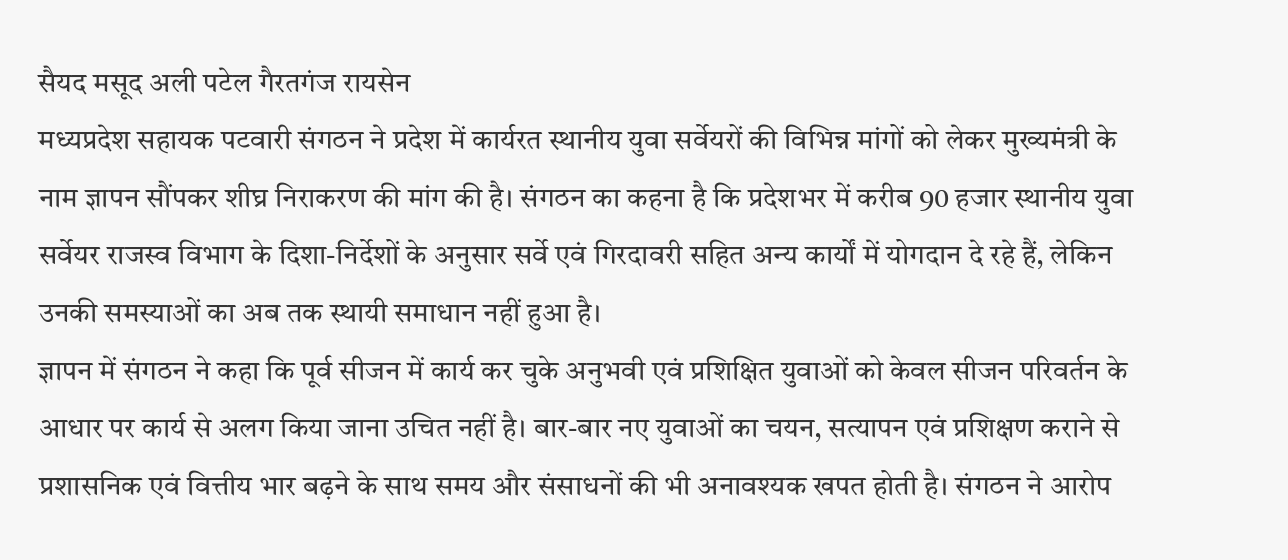सैयद मसूद अली पटेल गैरतगंज रायसेन
मध्यप्रदेश सहायक पटवारी संगठन ने प्रदेश में कार्यरत स्थानीय युवा सर्वेयरों की विभिन्न मांगों को लेकर मुख्यमंत्री के नाम ज्ञापन सौंपकर शीघ्र निराकरण की मांग की है। संगठन का कहना है कि प्रदेशभर में करीब 90 हजार स्थानीय युवा सर्वेयर राजस्व विभाग के दिशा-निर्देशों के अनुसार सर्वे एवं गिरदावरी सहित अन्य कार्यों में योगदान दे रहे हैं, लेकिन उनकी समस्याओं का अब तक स्थायी समाधान नहीं हुआ है।
ज्ञापन में संगठन ने कहा कि पूर्व सीजन में कार्य कर चुके अनुभवी एवं प्रशिक्षित युवाओं को केवल सीजन परिवर्तन के आधार पर कार्य से अलग किया जाना उचित नहीं है। बार-बार नए युवाओं का चयन, सत्यापन एवं प्रशिक्षण कराने से प्रशासनिक एवं वित्तीय भार बढ़ने के साथ समय और संसाधनों की भी अनावश्यक खपत होती है। संगठन ने आरोप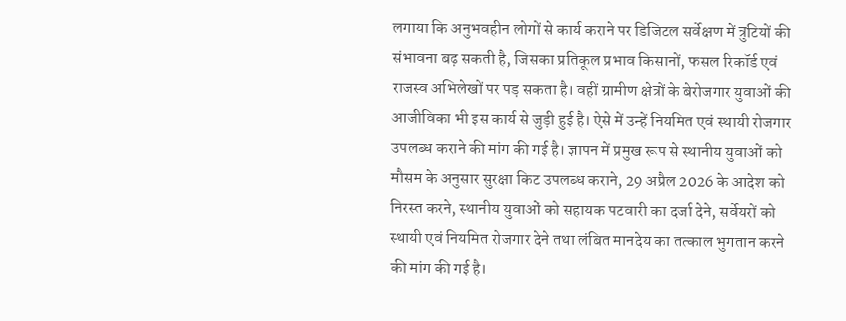लगाया कि अनुभवहीन लोगों से कार्य कराने पर डिजिटल सर्वेक्षण में त्रुटियों की संभावना बढ़ सकती है, जिसका प्रतिकूल प्रभाव किसानों, फसल रिकॉर्ड एवं राजस्व अभिलेखों पर पड़ सकता है। वहीं ग्रामीण क्षेत्रों के बेरोजगार युवाओं की आजीविका भी इस कार्य से जुड़ी हुई है। ऐसे में उन्हें नियमित एवं स्थायी रोजगार उपलब्ध कराने की मांग की गई है। ज्ञापन में प्रमुख रूप से स्थानीय युवाओं को मौसम के अनुसार सुरक्षा किट उपलब्ध कराने, 29 अप्रैल 2026 के आदेश को निरस्त करने, स्थानीय युवाओं को सहायक पटवारी का दर्जा देने, सर्वेयरों को स्थायी एवं नियमित रोजगार देने तथा लंबित मानदेय का तत्काल भुगतान करने की मांग की गई है।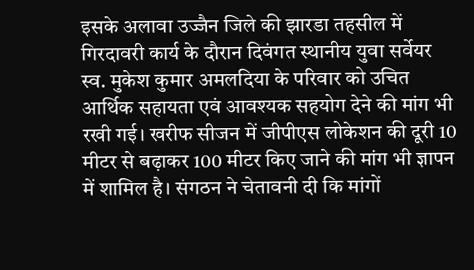इसके अलावा उज्जैन जिले की झारडा तहसील में गिरदावरी कार्य के दौरान दिवंगत स्थानीय युवा सर्वेयर स्व. मुकेश कुमार अमलदिया के परिवार को उचित आर्थिक सहायता एवं आवश्यक सहयोग देने की मांग भी रखी गई। खरीफ सीजन में जीपीएस लोकेशन की दूरी 10 मीटर से बढ़ाकर 100 मीटर किए जाने की मांग भी ज्ञापन में शामिल है। संगठन ने चेतावनी दी कि मांगों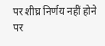पर शीघ्र निर्णय नहीं होने पर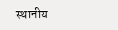स्थानीय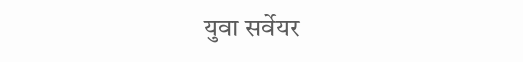युवा सर्वेयर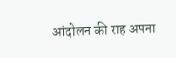आंदोलन की राह अपना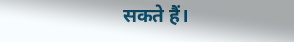सकते हैं।